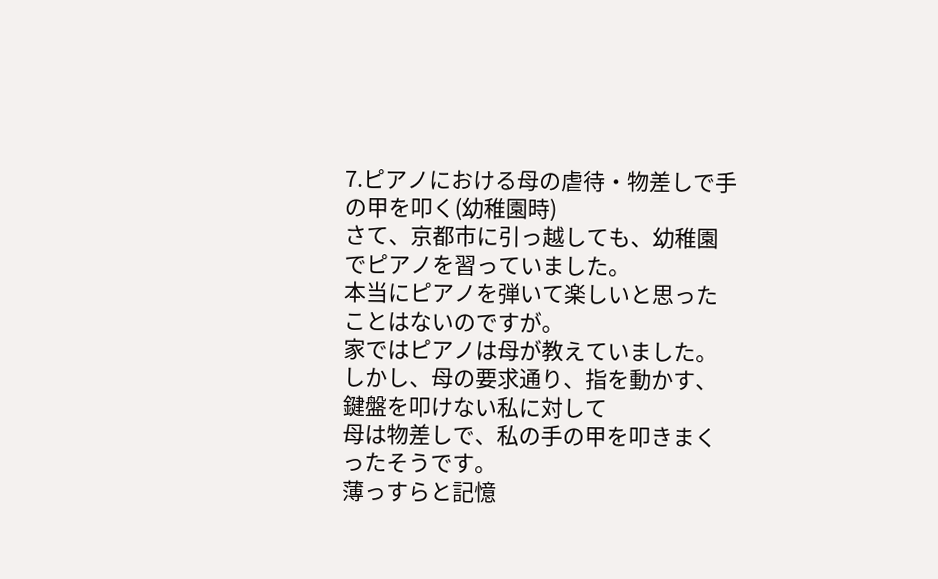7.ピアノにおける母の虐待・物差しで手の甲を叩く(幼稚園時)
さて、京都市に引っ越しても、幼稚園でピアノを習っていました。
本当にピアノを弾いて楽しいと思ったことはないのですが。
家ではピアノは母が教えていました。
しかし、母の要求通り、指を動かす、鍵盤を叩けない私に対して
母は物差しで、私の手の甲を叩きまくったそうです。
薄っすらと記憶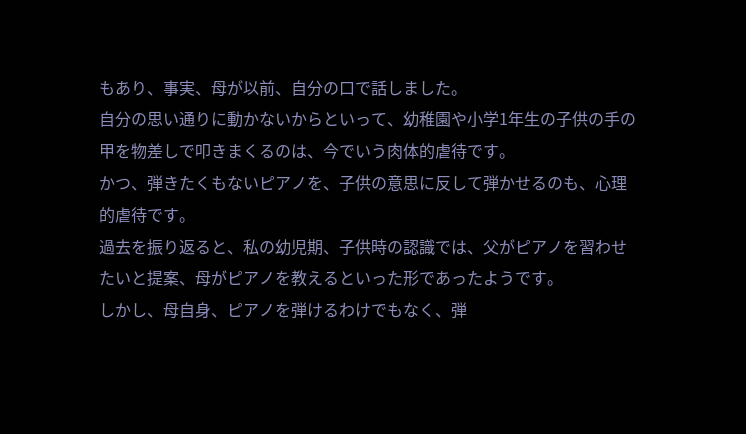もあり、事実、母が以前、自分の口で話しました。
自分の思い通りに動かないからといって、幼稚園や小学1年生の子供の手の甲を物差しで叩きまくるのは、今でいう肉体的虐待です。
かつ、弾きたくもないピアノを、子供の意思に反して弾かせるのも、心理的虐待です。
過去を振り返ると、私の幼児期、子供時の認識では、父がピアノを習わせたいと提案、母がピアノを教えるといった形であったようです。
しかし、母自身、ピアノを弾けるわけでもなく、弾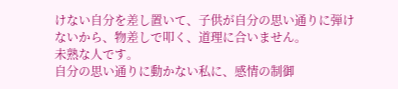けない自分を差し置いて、子供が自分の思い通りに弾けないから、物差しで叩く、道理に合いません。
未熟な人です。
自分の思い通りに動かない私に、感情の制御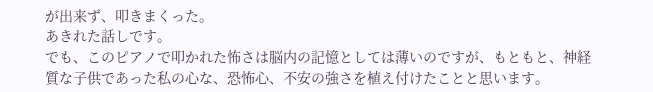が出来ず、叩きまくった。
あきれた話しです。
でも、このピアノで叩かれた怖さは脳内の記憶としては薄いのですが、もともと、神経質な子供であった私の心な、恐怖心、不安の強さを植え付けたことと思います。